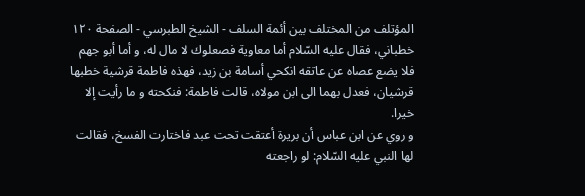المؤتلف من المختلف بين أئمة السلف - الشيخ الطبرسي - الصفحة ١٢٠
خطباني، فقال عليه السّلام أما معاوية فصعلوك لا مال له، و أما أبو جهم فلا يضع عصاه عن عاتقه انكحي أسامة بن زيد، فهذه فاطمة قرشية خطبها قرشيان، فعدل بهما الى ابن مولاه، قالت فاطمة: فنكحته و ما رأيت إلا خيرا.
و روي عن ابن عباس أن بريرة أعتقت تحت عبد فاختارت الفسخ، فقالت لها النبي عليه السّلام: لو راجعته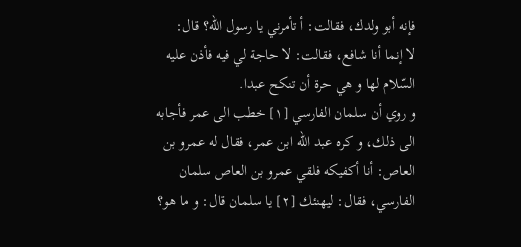فإنه أبو ولدك، فقالت: أ تأمرني يا رسول اللّه؟ قال:
لا إنما أنا شافع، فقالت: لا حاجة لي فيه فأذن عليه السّلام لها و هي حرة أن تنكح عبدا.
و روي أن سلمان الفارسي [١] خطب الى عمر فأجابه الى ذلك، و كره عبد اللّه ابن عمر، فقال له عمرو بن العاص: أنا أكفيكه فلقي عمرو بن العاص سلمان الفارسي، فقال: ليهنئك [٢] يا سلمان قال: و ما هو؟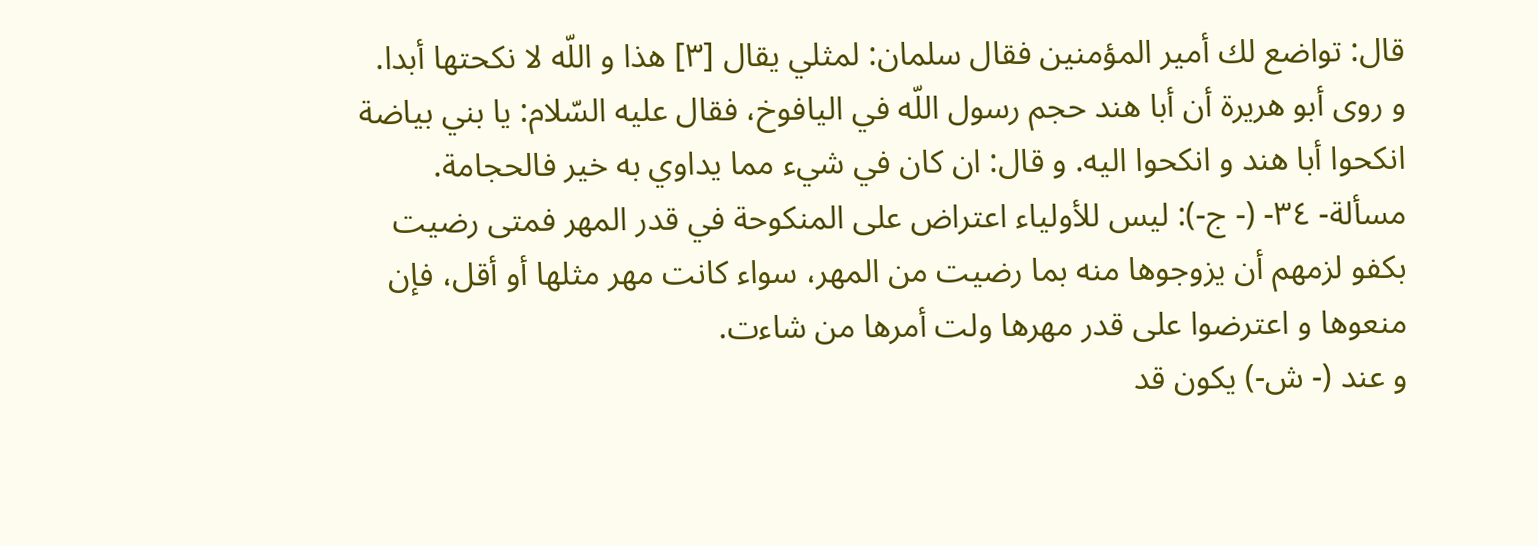قال: تواضع لك أمير المؤمنين فقال سلمان: لمثلي يقال [٣] هذا و اللّه لا نكحتها أبدا.
و روى أبو هريرة أن أبا هند حجم رسول اللّه في اليافوخ، فقال عليه السّلام: يا بني بياضة انكحوا أبا هند و انكحوا اليه. و قال: ان كان في شيء مما يداوي به خير فالحجامة.
مسألة- ٣٤- (- ج-): ليس للأولياء اعتراض على المنكوحة في قدر المهر فمتى رضيت بكفو لزمهم أن يزوجوها منه بما رضيت من المهر، سواء كانت مهر مثلها أو أقل، فإن منعوها و اعترضوا على قدر مهرها ولت أمرها من شاءت.
و عند (- ش-) يكون قد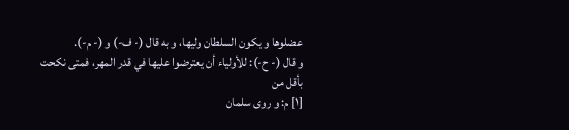عضلوها و يكون السلطان وليها، و به قال (- ف-) و (- م-).
و قال (- ح-): للأولياء أن يعترضوا عليها في قدر المهر، فمتى نكحت بأقل من
[١] م: و روى سلمان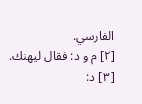الفارسي.
[٢] م و د: فقال ليهنك.
[٣] د: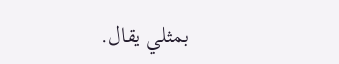بمثلي يقال.